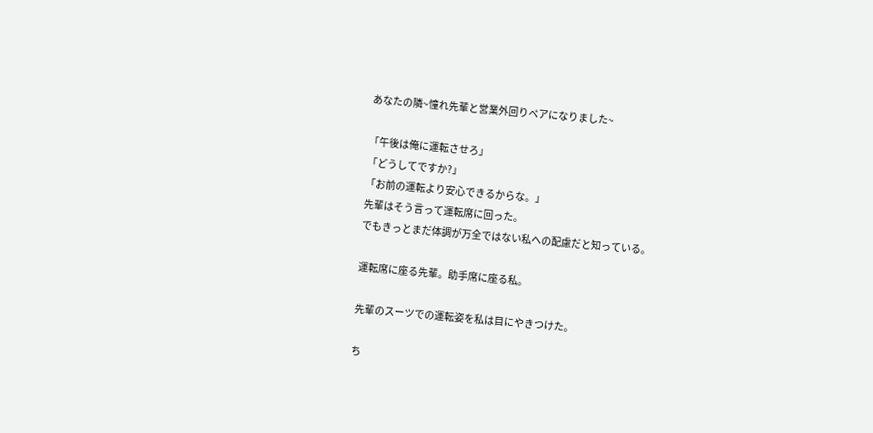あなたの隣~憧れ先輩と営業外回りペアになりました~

「午後は俺に運転させろ」
「どうしてですか?」
「お前の運転より安心できるからな。」
先輩はそう言って運転席に回った。
でもきっとまだ体調が万全ではない私への配慮だと知っている。

運転席に座る先輩。助手席に座る私。

先輩のスーツでの運転姿を私は目にやきつけた。

ち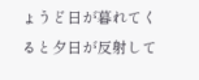ょうど日が暮れてくると夕日が反射して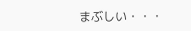まぶしい・・・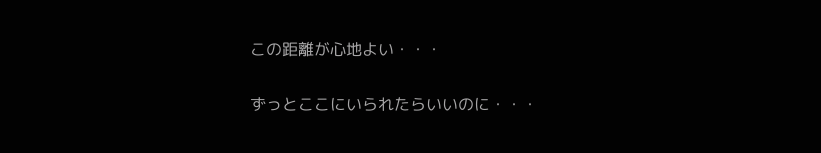この距離が心地よい・・・

ずっとここにいられたらいいのに・・・